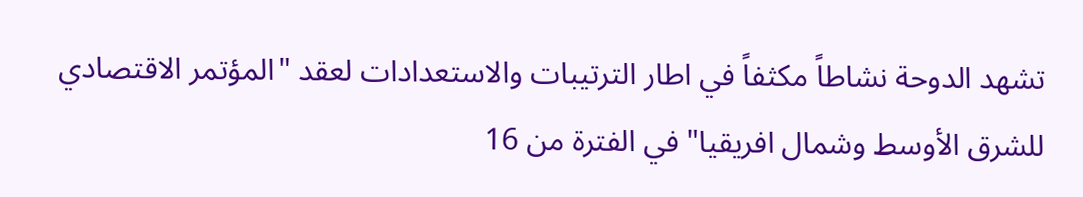تشهد الدوحة نشاطاً مكثفاً في اطار الترتيبات والاستعدادات لعقد "المؤتمر الاقتصادي للشرق الأوسط وشمال افريقيا" في الفترة من 16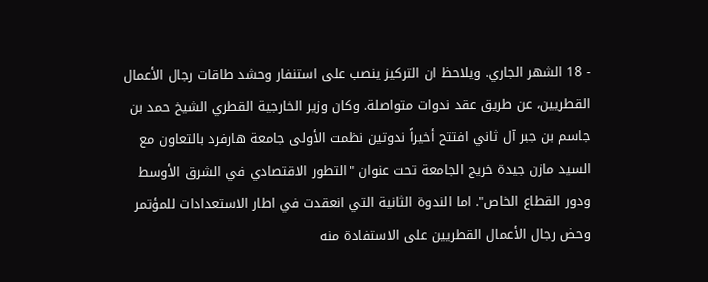- 18 الشهر الجاري. ويلاحظ ان التركيز ينصب على استنفار وحشد طاقات رجال الأعمال القطريين، عن طريق عقد ندوات متواصلة. وكان وزير الخارجية القطري الشيخ حمد بن جاسم بن جبر آل ثاني افتتح أخيراً ندوتين نظمت الأولى جامعة هارفرد بالتعاون مع السيد مازن جيدة خريج الجامعة تحت عنوان "التطور الاقتصادي في الشرق الأوسط ودور القطاع الخاص". اما الندوة الثانية التي انعقدت في اطار الاستعدادات للمؤتمر وحض رجال الأعمال القطريين على الاستفادة منه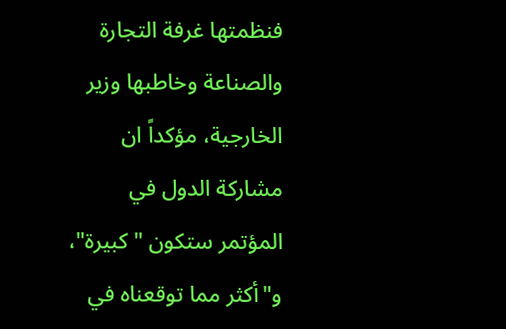فنظمتها غرفة التجارة والصناعة وخاطبها وزير الخارجية، مؤكداً ان مشاركة الدول في المؤتمر ستكون "كبيرة"، و"أكثر مما توقعناه في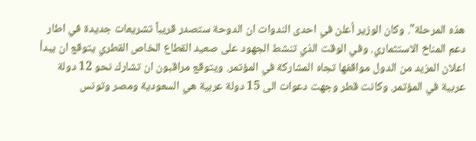هذه المرحلة". وكان الوزير أعلن في احدى الندوات ان الدوحة ستصدر قريباً تشريعات جديدة في اطار دعم المناخ الاستثماري. وفي الوقت الذي تنشط الجهود على صعيد القطاع الخاص القطري يتوقع ان يبدأ اعلان المزيد من الدول مواقفها تجاه المشاركة في المؤتمر. ويتوقع مراقبون ان تشارك نحو 12 دولة عربية في المؤتمر. وكانت قطر وجهت دعوات الى 15 دولة عربية هي السعودية ومصر وتونس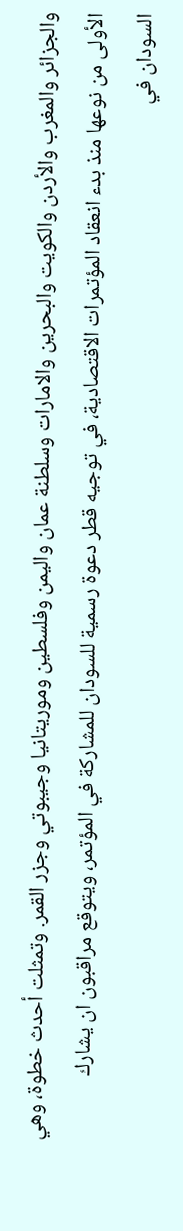والجزائر والمغرب والأردن والكويت والبحرين والامارات وسلطنة عمان واليمن وفلسطين وموريتانيا وجيبوتي وجزر القمر. وتمثلت أحدث خطوة، وهي الأولى من نوعها منذ بدء انعقاد المؤتمرات الاقتصادية، في توجيه قطر دعوة رسمية للسودان للمشاركة في المؤتمر، ويتوقع مراقبون ان يشارك السودان في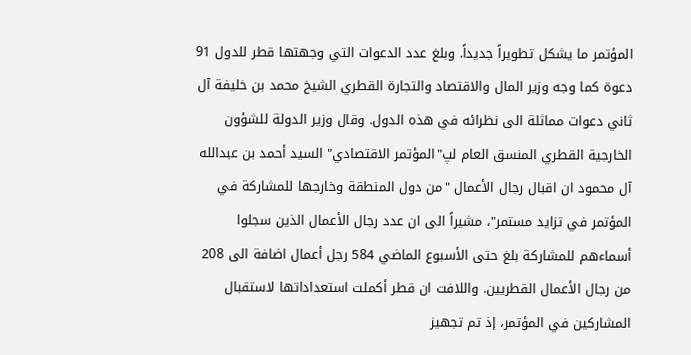المؤتمر ما يشكل تطويراً جديداً. وبلغ عدد الدعوات التي وجهتها قطر للدول 91 دعوة كما وجه وزير المال والاقتصاد والتجارة القطري الشيخ محمد بن خليفة آل ثاني دعوات مماثلة الى نظرائه في هذه الدول. وقال وزير الدولة للشؤون الخارجية القطري المنسق العام لپ"المؤتمر الاقتصادي" السيد أحمد بن عبدالله آل محمود ان اقبال رجال الأعمال "من دول المنطقة وخارجها للمشاركة في المؤتمر في تزايد مستمر"، مشيراً الى ان عدد رجال الأعمال الذين سجلوا أسماءهم للمشاركة بلغ حتى الأسبوع الماضي 584 رجل أعمال اضافة الى 208 من رجال الأعمال القطريين. واللافت ان قطر أكملت استعداداتها لاستقبال المشاركين في المؤتمر، إذ تم تجهيز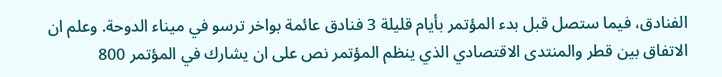الفنادق، فيما ستصل قبل بدء المؤتمر بأيام قليلة 3 فنادق عائمة بواخر ترسو في ميناء الدوحة. وعلم ان الاتفاق بين قطر والمنتدى الاقتصادي الذي ينظم المؤتمر نص على ان يشارك في المؤتمر 800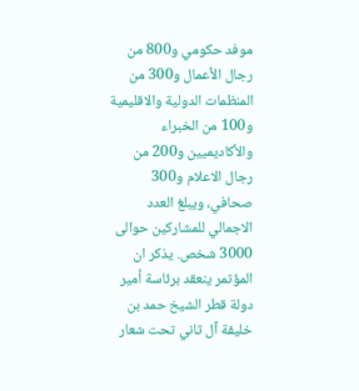موفد حكومي و800 من رجال الأعمال و300 من المنظمات الدولية والاقليمية و100 من الخبراء والأكاديميين و200 من رجال الاعلام و300 صحافي، ويبلغ العدد الاجمالي للمشاركين حوالى 3000 شخص. يذكر ان المؤتمر ينعقد برئاسة أمير دولة قطر الشيخ حمد بن خليفة آل ثاني تحت شعار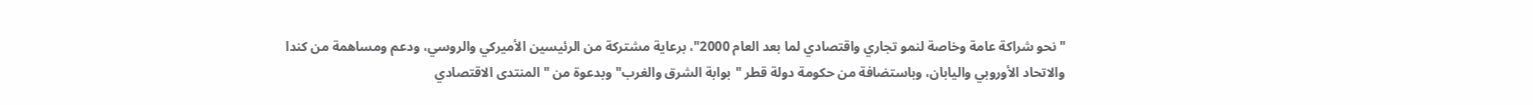"نحو شراكة عامة وخاصة لنمو تجاري واقتصادي لما بعد العام 2000"، برعاية مشتركة من الرئيسين الأميركي والروسي، ودعم ومساهمة من كندا والاتحاد الأوروبي واليابان، وباستضافة من حكومة دولة قطر "بوابة الشرق والغرب" وبدعوة من "المنتدى الاقتصادي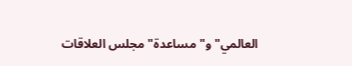العالمي" و"مساعدة" مجلس العلاقات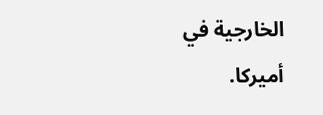الخارجية في أميركا.